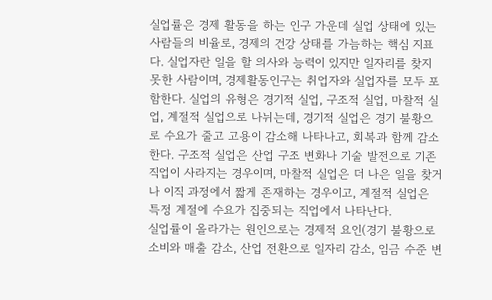실업률은 경제 활동을 하는 인구 가운데 실업 상태에 있는 사람들의 비율로, 경제의 건강 상태를 가늠하는 핵심 지표다. 실업자란 일을 할 의사와 능력이 있지만 일자리를 찾지 못한 사람이며, 경제활동인구는 취업자와 실업자를 모두 포함한다. 실업의 유형은 경기적 실업, 구조적 실업, 마찰적 실업, 계절적 실업으로 나뉘는데, 경기적 실업은 경기 불황으로 수요가 줄고 고용이 감소해 나타나고, 회복과 함께 감소한다. 구조적 실업은 산업 구조 변화나 기술 발전으로 기존 직업이 사라지는 경우이며, 마찰적 실업은 더 나은 일을 찾거나 이직 과정에서 짧게 존재하는 경우이고, 계절적 실업은 특정 계절에 수요가 집중되는 직업에서 나타난다.
실업률이 올라가는 원인으로는 경제적 요인(경기 불황으로 소비와 매출 감소, 산업 전환으로 일자리 감소, 임금 수준 변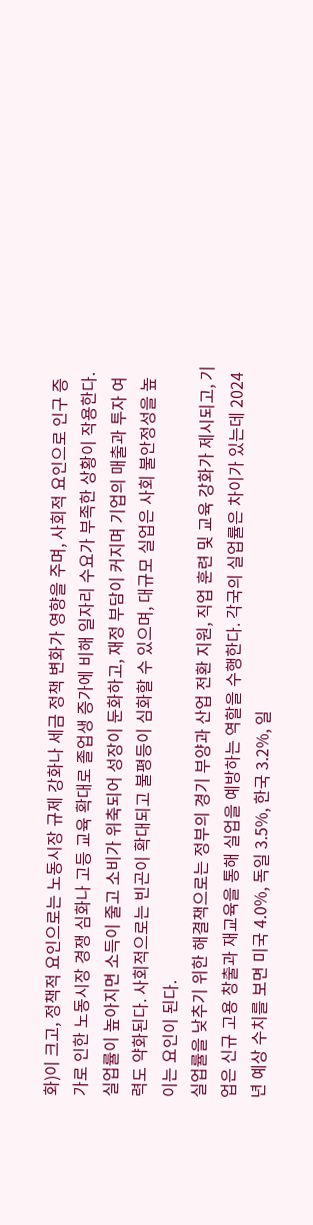화)이 크고, 정책적 요인으로는 노동시장 규제 강화나 세금 정책 변화가 영향을 주며, 사회적 요인으로 인구 증가로 인한 노동시장 경쟁 심화나 고등 교육 확대로 졸업생 증가에 비해 일자리 수요가 부족한 상황이 작용한다. 실업률이 높아지면 소득이 줄고 소비가 위축되어 성장이 둔화하고, 재정 부담이 커지며 기업의 매출과 투자 여력도 약화된다. 사회적으로는 빈곤이 확대되고 불평등이 심화할 수 있으며, 대규모 실업은 사회 불안정성을 높이는 요인이 된다.
실업률을 낮추기 위한 해결책으로는 정부의 경기 부양과 산업 전환 지원, 직업 훈련 및 교육 강화가 제시되고, 기업은 신규 고용 창출과 재교육을 통해 실업을 예방하는 역할을 수행한다. 각국의 실업률은 차이가 있는데 2024년 예상 수치를 보면 미국 4.0%, 독일 3.5%, 한국 3.2%, 일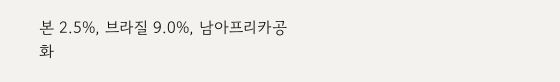본 2.5%, 브라질 9.0%, 남아프리카공화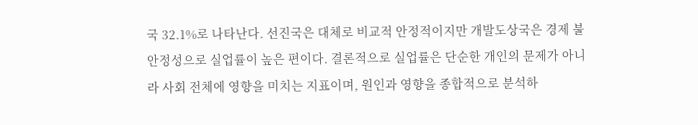국 32.1%로 나타난다. 선진국은 대체로 비교적 안정적이지만 개발도상국은 경제 불안정성으로 실업률이 높은 편이다. 결론적으로 실업률은 단순한 개인의 문제가 아니라 사회 전체에 영향을 미치는 지표이며, 원인과 영향을 종합적으로 분석하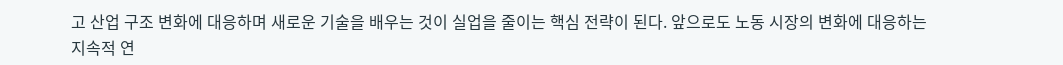고 산업 구조 변화에 대응하며 새로운 기술을 배우는 것이 실업을 줄이는 핵심 전략이 된다. 앞으로도 노동 시장의 변화에 대응하는 지속적 연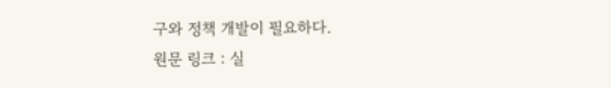구와 정책 개발이 필요하다.
원문 링크 : 실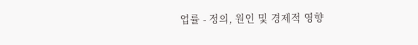업률 - 정의, 원인 및 경제적 영향